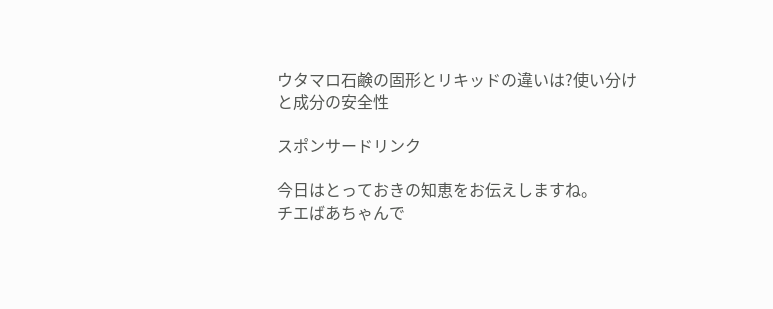ウタマロ石鹸の固形とリキッドの違いは?使い分けと成分の安全性

スポンサードリンク

今日はとっておきの知恵をお伝えしますね。
チエばあちゃんで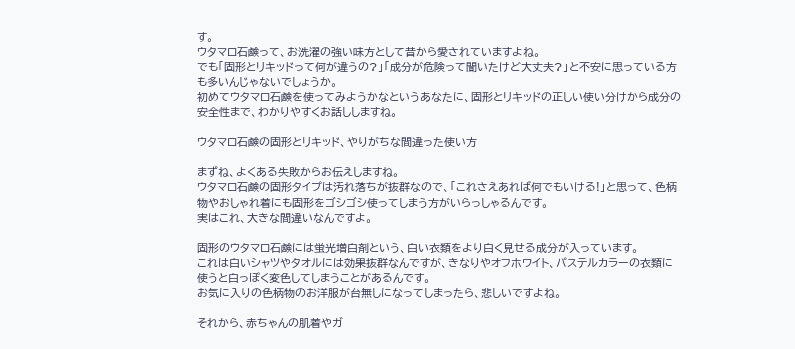す。
ウタマロ石鹸って、お洗濯の強い味方として昔から愛されていますよね。
でも「固形とリキッドって何が違うの?」「成分が危険って聞いたけど大丈夫?」と不安に思っている方も多いんじゃないでしょうか。
初めてウタマロ石鹸を使ってみようかなというあなたに、固形とリキッドの正しい使い分けから成分の安全性まで、わかりやすくお話ししますね。

ウタマロ石鹸の固形とリキッド、やりがちな間違った使い方

まずね、よくある失敗からお伝えしますね。
ウタマロ石鹸の固形タイプは汚れ落ちが抜群なので、「これさえあれば何でもいける!」と思って、色柄物やおしゃれ着にも固形をゴシゴシ使ってしまう方がいらっしゃるんです。
実はこれ、大きな間違いなんですよ。

固形のウタマロ石鹸には蛍光増白剤という、白い衣類をより白く見せる成分が入っています。
これは白いシャツやタオルには効果抜群なんですが、きなりやオフホワイト、パステルカラーの衣類に使うと白っぽく変色してしまうことがあるんです。
お気に入りの色柄物のお洋服が台無しになってしまったら、悲しいですよね。

それから、赤ちゃんの肌着やガ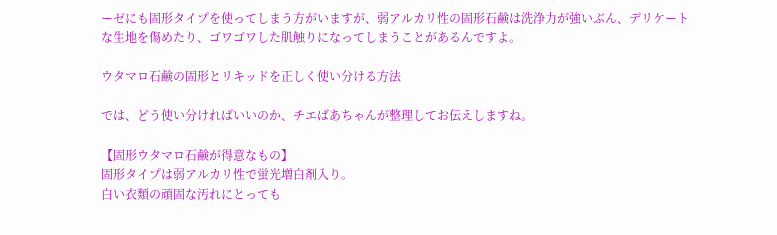ーゼにも固形タイプを使ってしまう方がいますが、弱アルカリ性の固形石鹸は洗浄力が強いぶん、デリケートな生地を傷めたり、ゴワゴワした肌触りになってしまうことがあるんですよ。

ウタマロ石鹸の固形とリキッドを正しく使い分ける方法

では、どう使い分ければいいのか、チエばあちゃんが整理してお伝えしますね。

【固形ウタマロ石鹸が得意なもの】
固形タイプは弱アルカリ性で蛍光増白剤入り。
白い衣類の頑固な汚れにとっても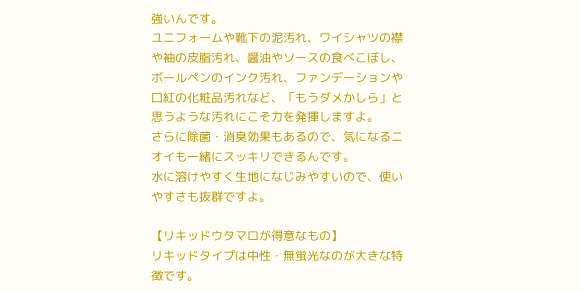強いんです。
ユニフォームや靴下の泥汚れ、ワイシャツの襟や袖の皮脂汚れ、醤油やソースの食べこぼし、ボールペンのインク汚れ、ファンデーションや口紅の化粧品汚れなど、「もうダメかしら」と思うような汚れにこそ力を発揮しますよ。
さらに除菌・消臭効果もあるので、気になるニオイも一緒にスッキリできるんです。
水に溶けやすく生地になじみやすいので、使いやすさも抜群ですよ。

【リキッドウタマロが得意なもの】
リキッドタイプは中性・無蛍光なのが大きな特徴です。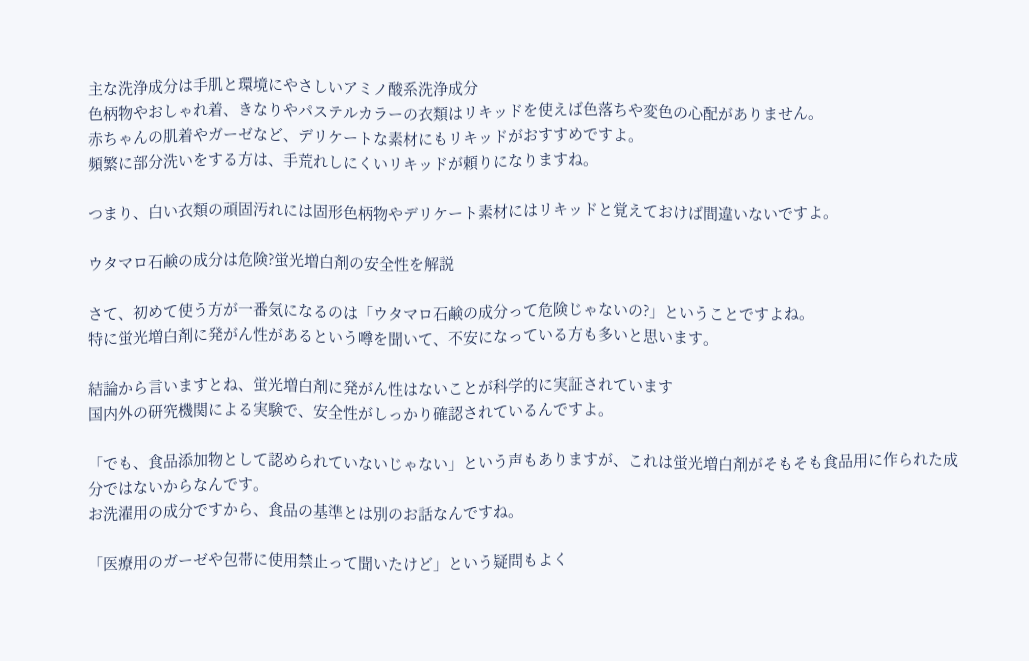主な洗浄成分は手肌と環境にやさしいアミノ酸系洗浄成分
色柄物やおしゃれ着、きなりやパステルカラーの衣類はリキッドを使えば色落ちや変色の心配がありません。
赤ちゃんの肌着やガーゼなど、デリケートな素材にもリキッドがおすすめですよ。
頻繁に部分洗いをする方は、手荒れしにくいリキッドが頼りになりますね。

つまり、白い衣類の頑固汚れには固形色柄物やデリケート素材にはリキッドと覚えておけば間違いないですよ。

ウタマロ石鹸の成分は危険?蛍光増白剤の安全性を解説

さて、初めて使う方が一番気になるのは「ウタマロ石鹸の成分って危険じゃないの?」ということですよね。
特に蛍光増白剤に発がん性があるという噂を聞いて、不安になっている方も多いと思います。

結論から言いますとね、蛍光増白剤に発がん性はないことが科学的に実証されています
国内外の研究機関による実験で、安全性がしっかり確認されているんですよ。

「でも、食品添加物として認められていないじゃない」という声もありますが、これは蛍光増白剤がそもそも食品用に作られた成分ではないからなんです。
お洗濯用の成分ですから、食品の基準とは別のお話なんですね。

「医療用のガーゼや包帯に使用禁止って聞いたけど」という疑問もよく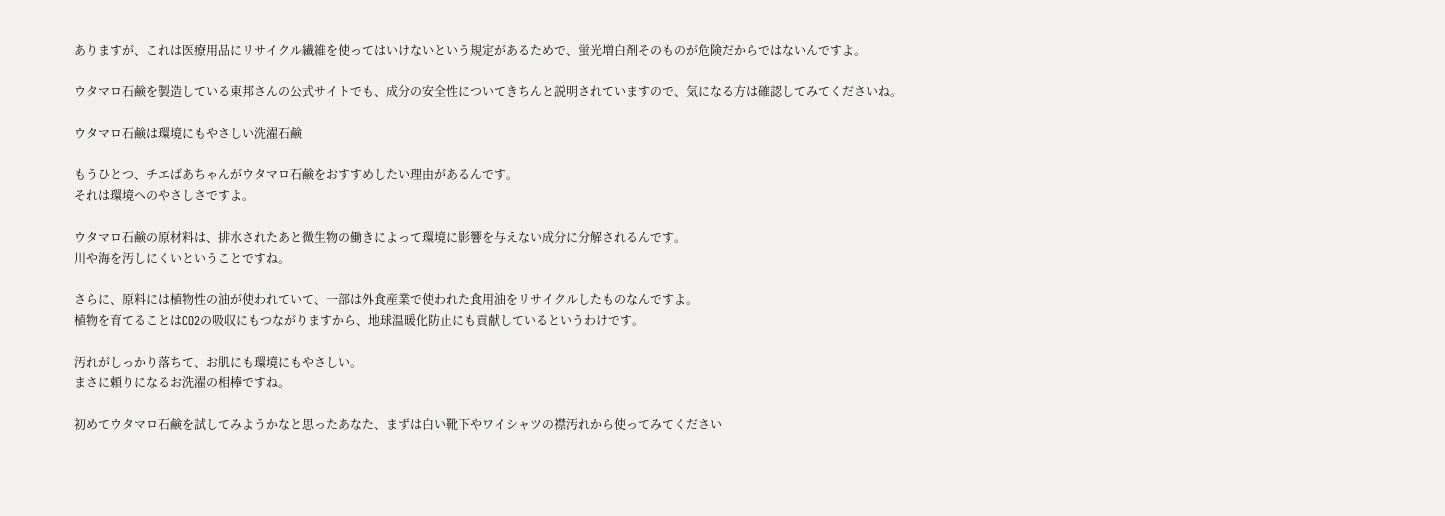ありますが、これは医療用品にリサイクル繊維を使ってはいけないという規定があるためで、蛍光増白剤そのものが危険だからではないんですよ。

ウタマロ石鹸を製造している東邦さんの公式サイトでも、成分の安全性についてきちんと説明されていますので、気になる方は確認してみてくださいね。

ウタマロ石鹸は環境にもやさしい洗濯石鹸

もうひとつ、チエばあちゃんがウタマロ石鹸をおすすめしたい理由があるんです。
それは環境へのやさしさですよ。

ウタマロ石鹸の原材料は、排水されたあと微生物の働きによって環境に影響を与えない成分に分解されるんです。
川や海を汚しにくいということですね。

さらに、原料には植物性の油が使われていて、一部は外食産業で使われた食用油をリサイクルしたものなんですよ。
植物を育てることはCO2の吸収にもつながりますから、地球温暖化防止にも貢献しているというわけです。

汚れがしっかり落ちて、お肌にも環境にもやさしい。
まさに頼りになるお洗濯の相棒ですね。

初めてウタマロ石鹸を試してみようかなと思ったあなた、まずは白い靴下やワイシャツの襟汚れから使ってみてください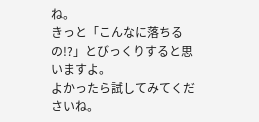ね。
きっと「こんなに落ちるの!?」とびっくりすると思いますよ。
よかったら試してみてくださいね。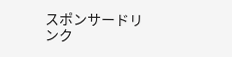スポンサードリンク